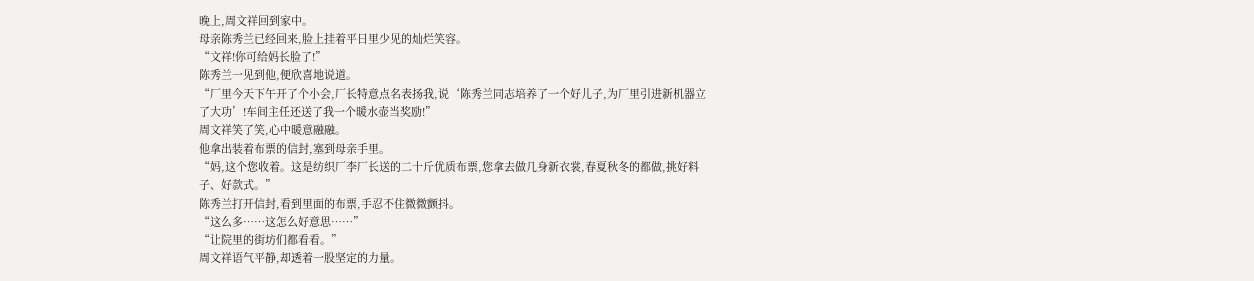晚上,周文祥回到家中。
母亲陈秀兰已经回来,脸上挂着平日里少见的灿烂笑容。
“文祥!你可给妈长脸了!”
陈秀兰一见到他,便欣喜地说道。
“厂里今天下午开了个小会,厂长特意点名表扬我,说‘陈秀兰同志培养了一个好儿子,为厂里引进新机器立了大功’!车间主任还送了我一个暖水壶当奖励!”
周文祥笑了笑,心中暖意融融。
他拿出装着布票的信封,塞到母亲手里。
“妈,这个您收着。这是纺织厂李厂长送的二十斤优质布票,您拿去做几身新衣裳,春夏秋冬的都做,挑好料子、好款式。”
陈秀兰打开信封,看到里面的布票,手忍不住微微颤抖。
“这么多……这怎么好意思……”
“让院里的街坊们都看看。”
周文祥语气平静,却透着一股坚定的力量。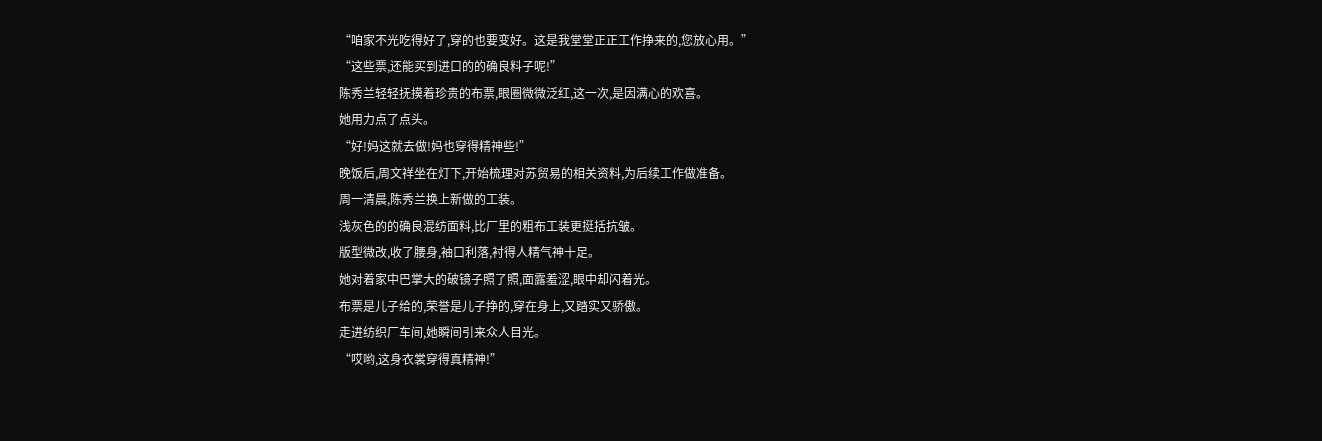“咱家不光吃得好了,穿的也要变好。这是我堂堂正正工作挣来的,您放心用。”
“这些票,还能买到进口的的确良料子呢!”
陈秀兰轻轻抚摸着珍贵的布票,眼圈微微泛红,这一次,是因满心的欢喜。
她用力点了点头。
“好!妈这就去做!妈也穿得精神些!”
晚饭后,周文祥坐在灯下,开始梳理对苏贸易的相关资料,为后续工作做准备。
周一清晨,陈秀兰换上新做的工装。
浅灰色的的确良混纺面料,比厂里的粗布工装更挺括抗皱。
版型微改,收了腰身,袖口利落,衬得人精气神十足。
她对着家中巴掌大的破镜子照了照,面露羞涩,眼中却闪着光。
布票是儿子给的,荣誉是儿子挣的,穿在身上,又踏实又骄傲。
走进纺织厂车间,她瞬间引来众人目光。
“哎哟,这身衣裳穿得真精神!”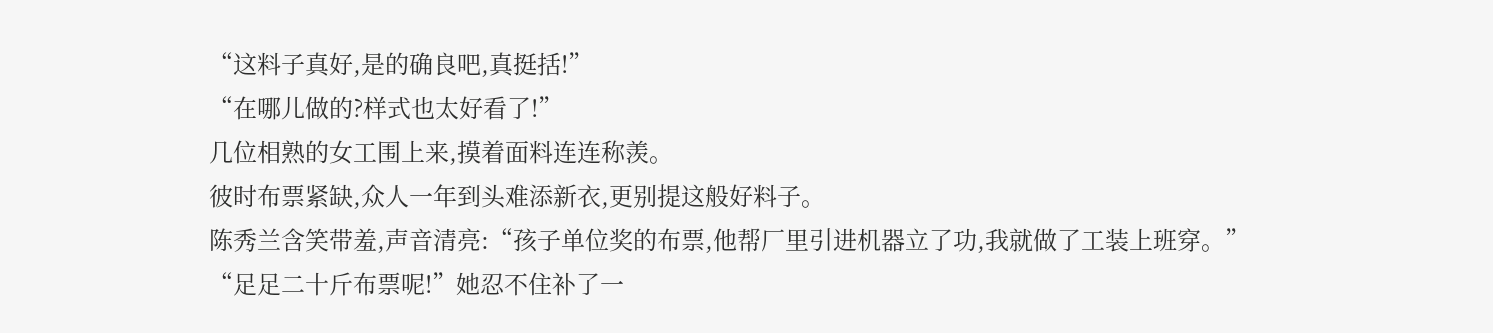“这料子真好,是的确良吧,真挺括!”
“在哪儿做的?样式也太好看了!”
几位相熟的女工围上来,摸着面料连连称羡。
彼时布票紧缺,众人一年到头难添新衣,更别提这般好料子。
陈秀兰含笑带羞,声音清亮:“孩子单位奖的布票,他帮厂里引进机器立了功,我就做了工装上班穿。”
“足足二十斤布票呢!”她忍不住补了一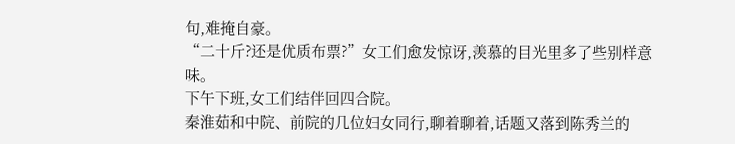句,难掩自豪。
“二十斤?还是优质布票?”女工们愈发惊讶,羡慕的目光里多了些别样意味。
下午下班,女工们结伴回四合院。
秦淮茹和中院、前院的几位妇女同行,聊着聊着,话题又落到陈秀兰的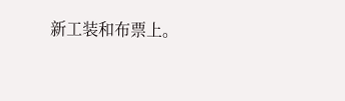新工装和布票上。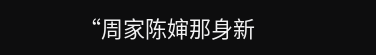“周家陈婶那身新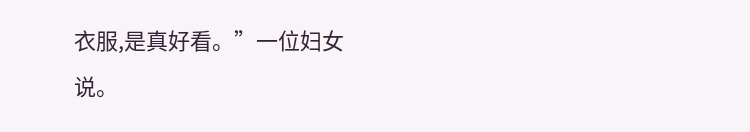衣服,是真好看。”一位妇女说。